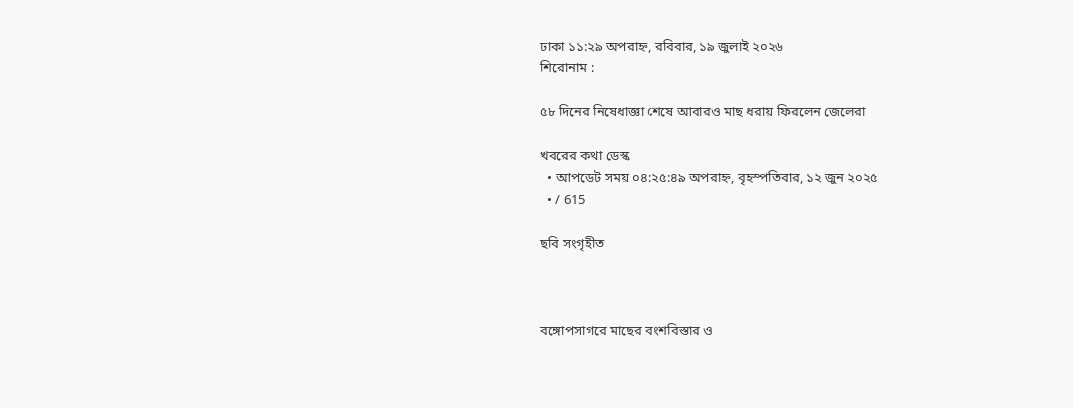ঢাকা ১১:২৯ অপরাহ্ন, রবিবার, ১৯ জুলাই ২০২৬
শিরোনাম :

৫৮ দিনের নিষেধাজ্ঞা শেষে আবারও মাছ ধরায় ফিরলেন জেলেরা

খবরের কথা ডেস্ক
  • আপডেট সময় ০৪:২৫:৪৯ অপরাহ্ন, বৃহস্পতিবার, ১২ জুন ২০২৫
  • / 615

ছবি সংগৃহীত



বঙ্গোপসাগরে মাছের বংশবিস্তার ও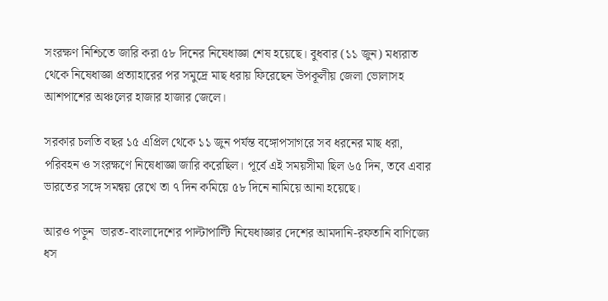সংরক্ষণ নিশ্চিতে জারি করা ৫৮ দিনের নিষেধাজ্ঞা শেষ হয়েছে। বুধবার (১১ জুন) মধ্যরাত থেকে নিষেধাজ্ঞা প্রত্যাহারের পর সমুদ্রে মাছ ধরায় ফিরেছেন উপকূলীয় জেলা ভোলাসহ আশপাশের অঞ্চলের হাজার হাজার জেলে।

সরকার চলতি বছর ১৫ এপ্রিল থেকে ১১ জুন পর্যন্ত বঙ্গোপসাগরে সব ধরনের মাছ ধরা, পরিবহন ও সংরক্ষণে নিষেধাজ্ঞা জারি করেছিল। পূর্বে এই সময়সীমা ছিল ৬৫ দিন, তবে এবার ভারতের সঙ্গে সমন্বয় রেখে তা ৭ দিন কমিয়ে ৫৮ দিনে নামিয়ে আনা হয়েছে।

আরও পড়ুন  ভারত-বাংলাদেশের পাল্টাপাল্টি নিষেধাজ্ঞার দেশের আমদানি-রফতানি বাণিজ্যে ধস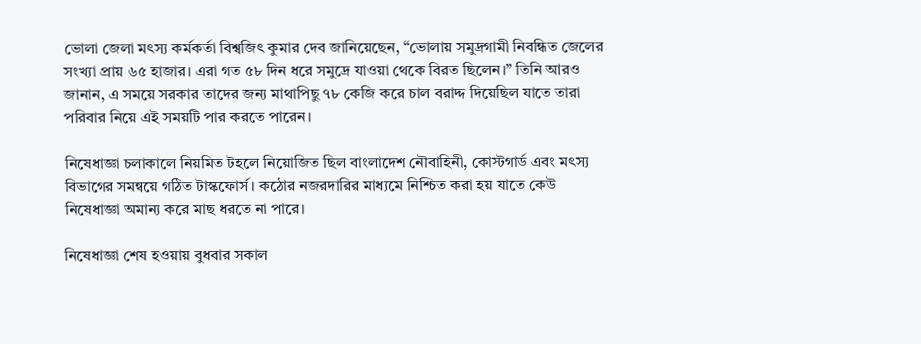ভোলা জেলা মৎস্য কর্মকর্তা বিশ্বজিৎ কুমার দেব জানিয়েছেন, “ভোলায় সমুদ্রগামী নিবন্ধিত জেলের সংখ্যা প্রায় ৬৫ হাজার। এরা গত ৫৮ দিন ধরে সমুদ্রে যাওয়া থেকে বিরত ছিলেন।” তিনি আরও জানান, এ সময়ে সরকার তাদের জন্য মাথাপিছু ৭৮ কেজি করে চাল বরাদ্দ দিয়েছিল যাতে তারা পরিবার নিয়ে এই সময়টি পার করতে পারেন।

নিষেধাজ্ঞা চলাকালে নিয়মিত টহলে নিয়োজিত ছিল বাংলাদেশ নৌবাহিনী, কোস্টগার্ড এবং মৎস্য বিভাগের সমন্বয়ে গঠিত টাস্কফোর্স। কঠোর নজরদারির মাধ্যমে নিশ্চিত করা হয় যাতে কেউ নিষেধাজ্ঞা অমান্য করে মাছ ধরতে না পারে।

নিষেধাজ্ঞা শেষ হওয়ায় বুধবার সকাল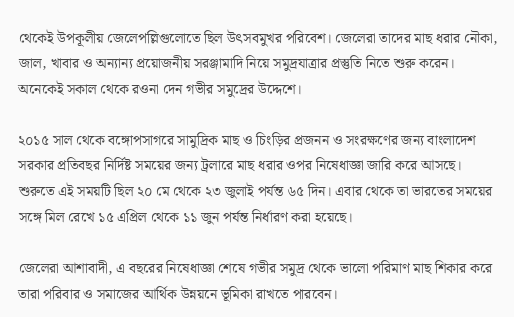থেকেই উপকূলীয় জেলেপল্লিগুলোতে ছিল উৎসবমুখর পরিবেশ। জেলেরা তাদের মাছ ধরার নৌকা, জাল, খাবার ও অন্যান্য প্রয়োজনীয় সরঞ্জামাদি নিয়ে সমুদ্রযাত্রার প্রস্তুতি নিতে শুরু করেন। অনেকেই সকাল থেকে রওনা দেন গভীর সমুদ্রের উদ্দেশে।

২০১৫ সাল থেকে বঙ্গোপসাগরে সামুদ্রিক মাছ ও চিংড়ির প্রজনন ও সংরক্ষণের জন্য বাংলাদেশ সরকার প্রতিবছর নির্দিষ্ট সময়ের জন্য ট্রলারে মাছ ধরার ওপর নিষেধাজ্ঞা জারি করে আসছে। শুরুতে এই সময়টি ছিল ২০ মে থেকে ২৩ জুলাই পর্যন্ত ৬৫ দিন। এবার থেকে তা ভারতের সময়ের সঙ্গে মিল রেখে ১৫ এপ্রিল থেকে ১১ জুন পর্যন্ত নির্ধারণ করা হয়েছে।

জেলেরা আশাবাদী, এ বছরের নিষেধাজ্ঞা শেষে গভীর সমুদ্র থেকে ভালো পরিমাণ মাছ শিকার করে তারা পরিবার ও সমাজের আর্থিক উন্নয়নে ভূমিকা রাখতে পারবেন।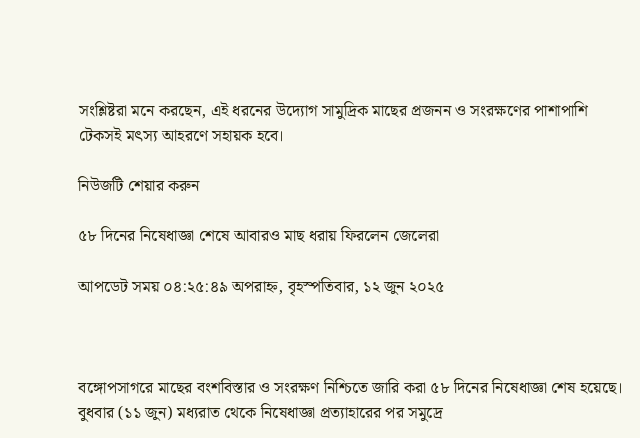সংশ্লিষ্টরা মনে করছেন, এই ধরনের উদ্যোগ সামুদ্রিক মাছের প্রজনন ও সংরক্ষণের পাশাপাশি টেকসই মৎস্য আহরণে সহায়ক হবে।

নিউজটি শেয়ার করুন

৫৮ দিনের নিষেধাজ্ঞা শেষে আবারও মাছ ধরায় ফিরলেন জেলেরা

আপডেট সময় ০৪:২৫:৪৯ অপরাহ্ন, বৃহস্পতিবার, ১২ জুন ২০২৫



বঙ্গোপসাগরে মাছের বংশবিস্তার ও সংরক্ষণ নিশ্চিতে জারি করা ৫৮ দিনের নিষেধাজ্ঞা শেষ হয়েছে। বুধবার (১১ জুন) মধ্যরাত থেকে নিষেধাজ্ঞা প্রত্যাহারের পর সমুদ্রে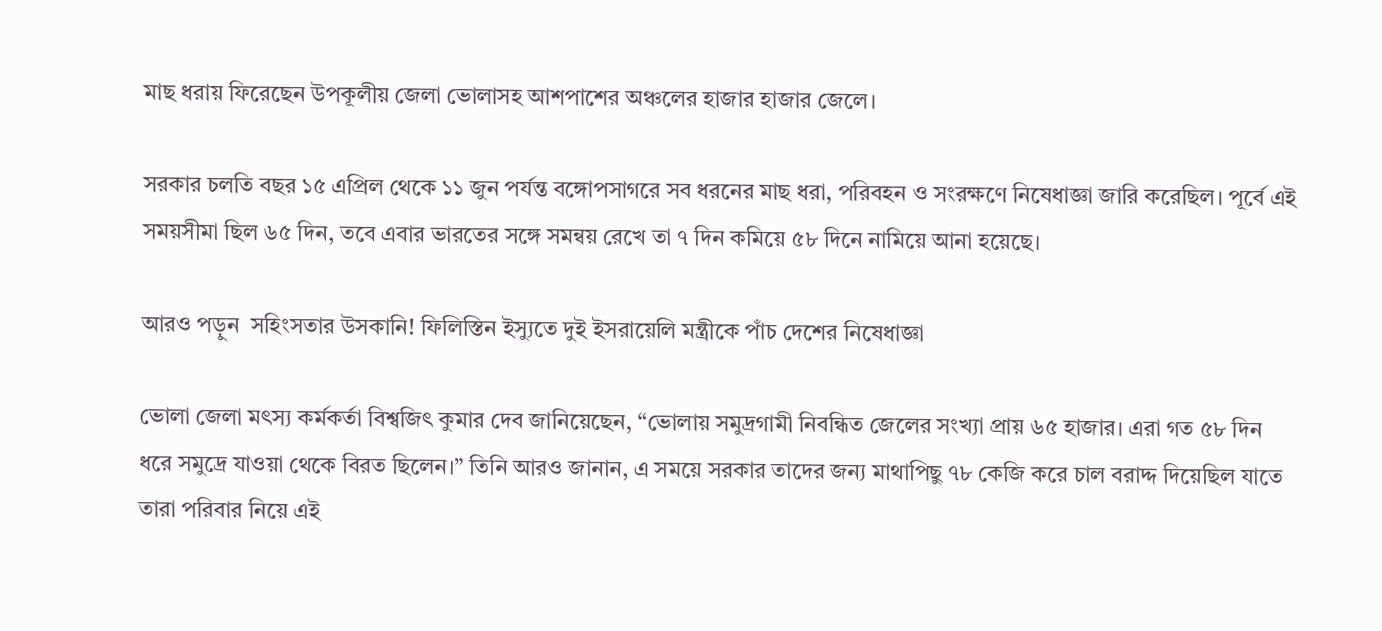মাছ ধরায় ফিরেছেন উপকূলীয় জেলা ভোলাসহ আশপাশের অঞ্চলের হাজার হাজার জেলে।

সরকার চলতি বছর ১৫ এপ্রিল থেকে ১১ জুন পর্যন্ত বঙ্গোপসাগরে সব ধরনের মাছ ধরা, পরিবহন ও সংরক্ষণে নিষেধাজ্ঞা জারি করেছিল। পূর্বে এই সময়সীমা ছিল ৬৫ দিন, তবে এবার ভারতের সঙ্গে সমন্বয় রেখে তা ৭ দিন কমিয়ে ৫৮ দিনে নামিয়ে আনা হয়েছে।

আরও পড়ুন  সহিংসতার উসকানি! ফিলিস্তিন ইস্যুতে দুই ইসরায়েলি মন্ত্রীকে পাঁচ দেশের নিষেধাজ্ঞা

ভোলা জেলা মৎস্য কর্মকর্তা বিশ্বজিৎ কুমার দেব জানিয়েছেন, “ভোলায় সমুদ্রগামী নিবন্ধিত জেলের সংখ্যা প্রায় ৬৫ হাজার। এরা গত ৫৮ দিন ধরে সমুদ্রে যাওয়া থেকে বিরত ছিলেন।” তিনি আরও জানান, এ সময়ে সরকার তাদের জন্য মাথাপিছু ৭৮ কেজি করে চাল বরাদ্দ দিয়েছিল যাতে তারা পরিবার নিয়ে এই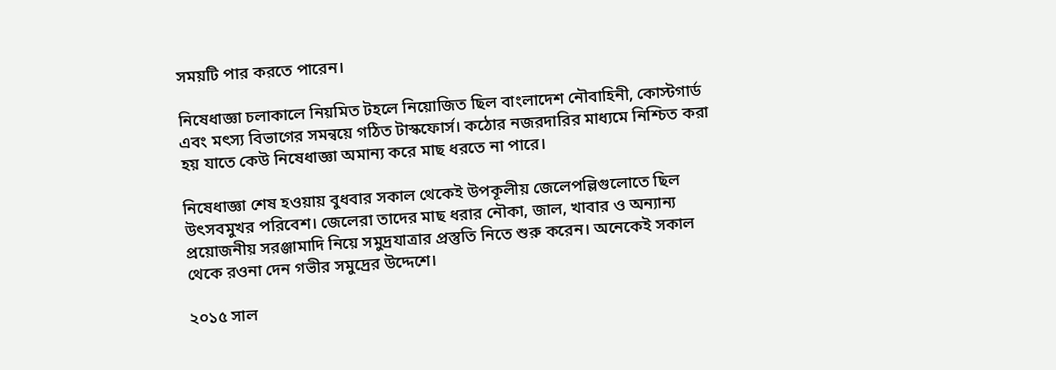সময়টি পার করতে পারেন।

নিষেধাজ্ঞা চলাকালে নিয়মিত টহলে নিয়োজিত ছিল বাংলাদেশ নৌবাহিনী, কোস্টগার্ড এবং মৎস্য বিভাগের সমন্বয়ে গঠিত টাস্কফোর্স। কঠোর নজরদারির মাধ্যমে নিশ্চিত করা হয় যাতে কেউ নিষেধাজ্ঞা অমান্য করে মাছ ধরতে না পারে।

নিষেধাজ্ঞা শেষ হওয়ায় বুধবার সকাল থেকেই উপকূলীয় জেলেপল্লিগুলোতে ছিল উৎসবমুখর পরিবেশ। জেলেরা তাদের মাছ ধরার নৌকা, জাল, খাবার ও অন্যান্য প্রয়োজনীয় সরঞ্জামাদি নিয়ে সমুদ্রযাত্রার প্রস্তুতি নিতে শুরু করেন। অনেকেই সকাল থেকে রওনা দেন গভীর সমুদ্রের উদ্দেশে।

২০১৫ সাল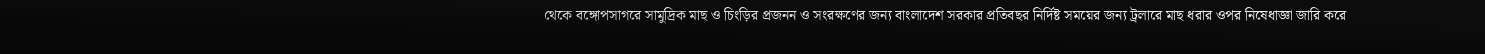থেকে বঙ্গোপসাগরে সামুদ্রিক মাছ ও চিংড়ির প্রজনন ও সংরক্ষণের জন্য বাংলাদেশ সরকার প্রতিবছর নির্দিষ্ট সময়ের জন্য ট্রলারে মাছ ধরার ওপর নিষেধাজ্ঞা জারি করে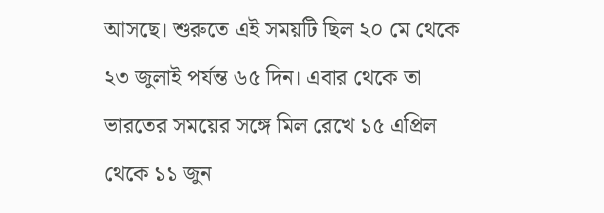আসছে। শুরুতে এই সময়টি ছিল ২০ মে থেকে ২৩ জুলাই পর্যন্ত ৬৫ দিন। এবার থেকে তা ভারতের সময়ের সঙ্গে মিল রেখে ১৫ এপ্রিল থেকে ১১ জুন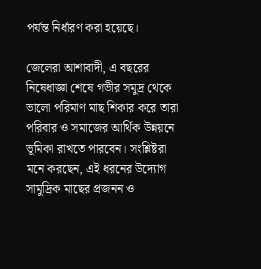পর্যন্ত নির্ধারণ করা হয়েছে।

জেলেরা আশাবাদী, এ বছরের নিষেধাজ্ঞা শেষে গভীর সমুদ্র থেকে ভালো পরিমাণ মাছ শিকার করে তারা পরিবার ও সমাজের আর্থিক উন্নয়নে ভূমিকা রাখতে পারবেন। সংশ্লিষ্টরা মনে করছেন, এই ধরনের উদ্যোগ সামুদ্রিক মাছের প্রজনন ও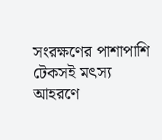সংরক্ষণের পাশাপাশি টেকসই মৎস্য আহরণে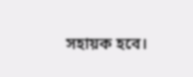সহায়ক হবে।